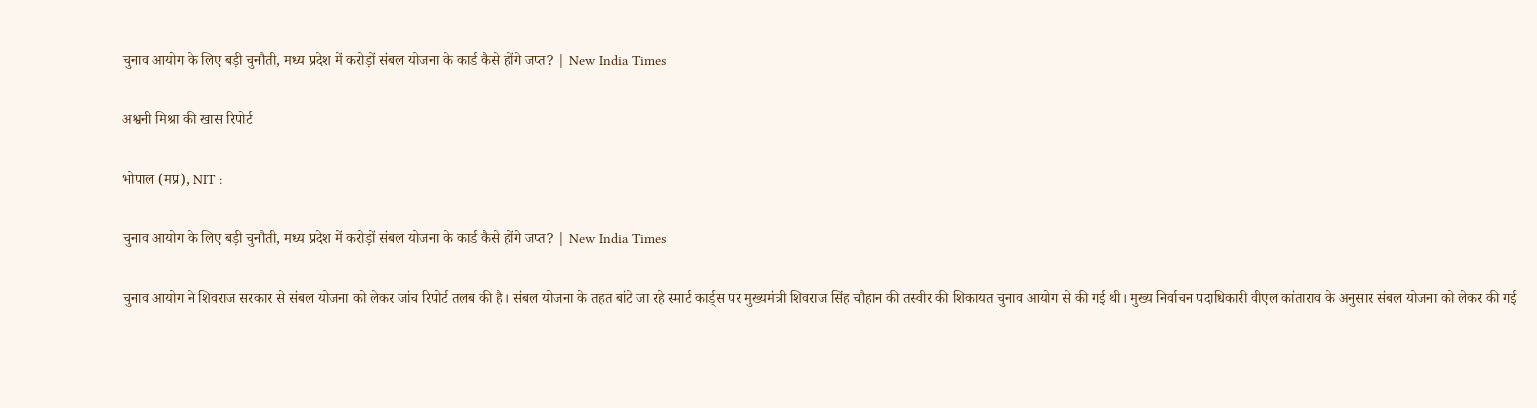चुनाव आयोग के लिए बड़ी चुनौती, मध्य प्रदेश में करोड़ों संबल योजना के कार्ड कैसे होंगे जप्त? | New India Times

अश्वनी मिश्रा की खास रिपोर्ट

भोपाल (मप्र), NIT :

चुनाव आयोग के लिए बड़ी चुनौती, मध्य प्रदेश में करोड़ों संबल योजना के कार्ड कैसे होंगे जप्त? | New India Times

चुनाव आयोग ने शिवराज सरकार से संबल योजना को लेकर जांच रिपोर्ट तलब की है। संबल योजना के तहत बांटे जा रहे स्मार्ट कार्ड्स पर मुख्यमंत्री शिवराज सिंह चौहान की तस्वीर की शिकायत चुनाव आयोग से की गई थी। मुख्य निर्वाचन पदाधिकारी वीएल कांताराव के अनुसार संबल योजना को लेकर की गई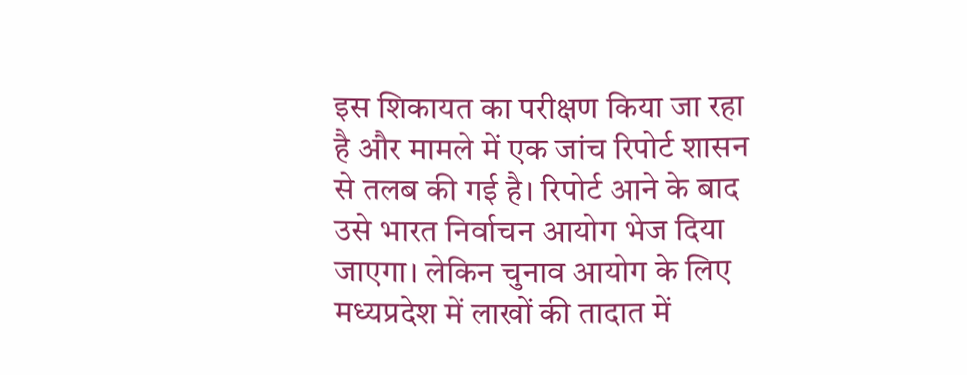इस शिकायत का परीक्षण किया जा रहा है और मामले में एक जांच रिपोर्ट शासन से तलब की गई है। रिपोर्ट आने के बाद उसे भारत निर्वाचन आयोग भेज दिया जाएगा। लेकिन चुनाव आयोग के लिए मध्यप्रदेश में लाखों की तादात में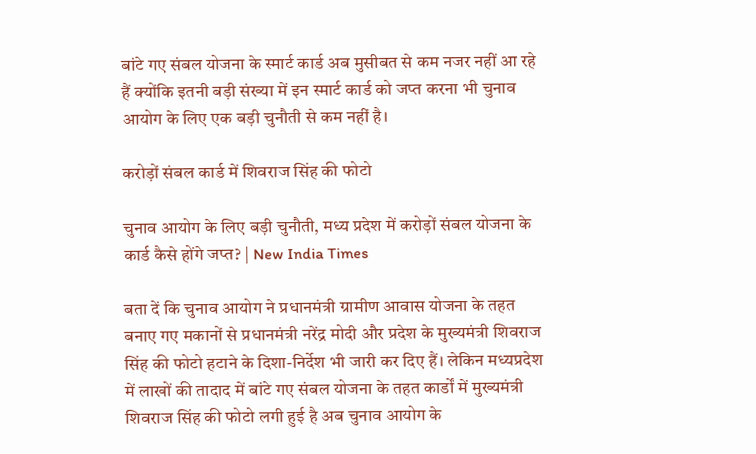बांटे गए संबल योजना के स्मार्ट कार्ड अब मुसीबत से कम नजर नहीं आ रहे हैं क्योंकि इतनी बड़ी संख्या में इन स्मार्ट कार्ड को जप्त करना भी चुनाव आयोग के लिए एक बड़ी चुनौती से कम नहीं है।

करोड़ों संबल कार्ड में शिवराज सिंह की फोटो

चुनाव आयोग के लिए बड़ी चुनौती, मध्य प्रदेश में करोड़ों संबल योजना के कार्ड कैसे होंगे जप्त? | New India Times

बता दें कि चुनाव आयोग ने प्रधानमंत्री ग्रामीण आवास योजना के तहत बनाए गए मकानों से प्रधानमंत्री नरेंद्र मोदी और प्रदेश के मुख्यमंत्री शिवराज सिंह की फोटो हटाने के दिशा-निर्देश भी जारी कर दिए हैं। लेकिन मध्यप्रदेश में लाखों की तादाद में बांटे गए संबल योजना के तहत कार्डों में मुख्यमंत्री शिवराज सिंह की फोटो लगी हुई है अब चुनाव आयोग के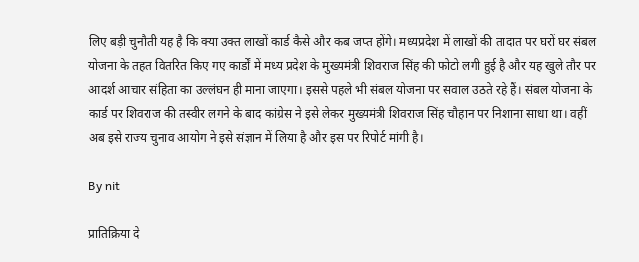लिए बड़ी चुनौती यह है कि क्या उक्त लाखों कार्ड कैसे और कब जप्त होंगे। मध्यप्रदेश में लाखों की तादात पर घरों घर संबल योजना के तहत वितरित किए गए कार्डों में मध्य प्रदेश के मुख्यमंत्री शिवराज सिंह की फोटो लगी हुई है और यह खुले तौर पर आदर्श आचार संहिता का उल्लंघन ही माना जाएगा। इससे पहले भी संबल योजना पर सवाल उठते रहे हैं। संबल योजना के कार्ड पर शिवराज की तस्वीर लगने के बाद कांग्रेस ने इसे लेकर मुख्यमंत्री शिवराज सिंह चौहान पर निशाना साधा था। वहीं अब इसे राज्य चुनाव आयोग ने इसे संज्ञान में लिया है और इस पर रिपोर्ट मांगी है।

By nit

प्रातिक्रिया दे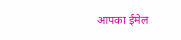आपका ईमेल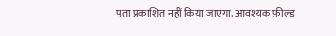पता प्रकाशित नहीं किया जाएगा. आवश्यक फ़ील्ड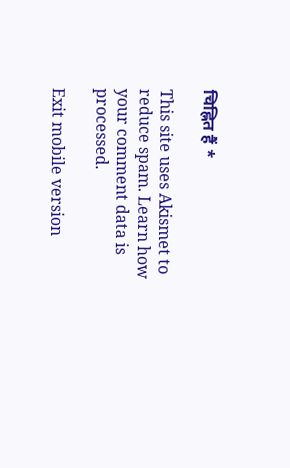चिह्नित हैं *

This site uses Akismet to reduce spam. Learn how your comment data is processed.

Exit mobile version